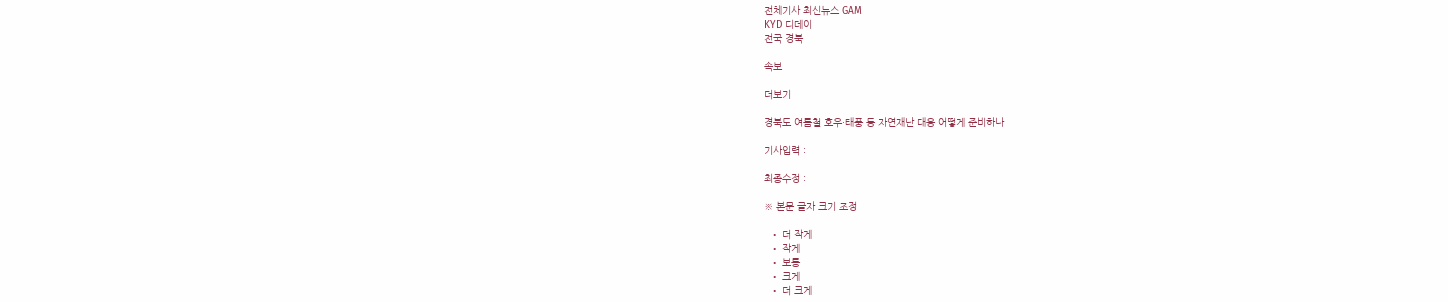전체기사 최신뉴스 GAM
KYD 디데이
전국 경북

속보

더보기

경북도 여름철 호우·태풍 등 자연재난 대응 어떻게 준비하나

기사입력 :

최종수정 :

※ 본문 글자 크기 조정

  • 더 작게
  • 작게
  • 보통
  • 크게
  • 더 크게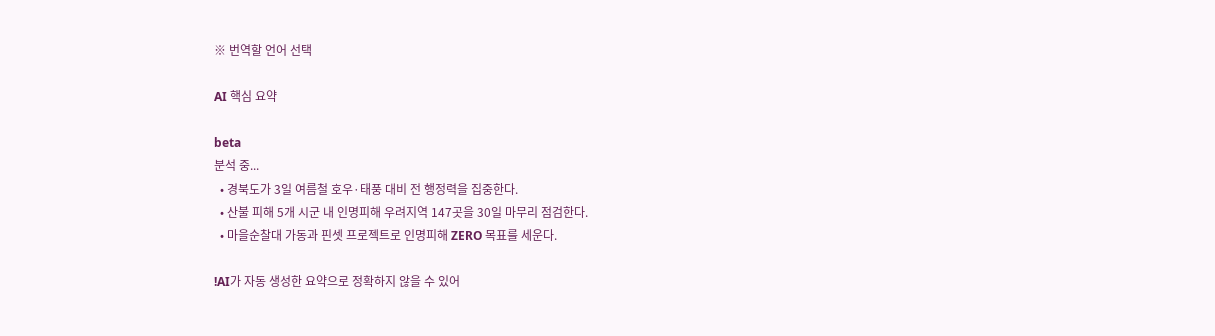※ 번역할 언어 선택

AI 핵심 요약

beta
분석 중...
  • 경북도가 3일 여름철 호우·태풍 대비 전 행정력을 집중한다.
  • 산불 피해 5개 시군 내 인명피해 우려지역 147곳을 30일 마무리 점검한다.
  • 마을순찰대 가동과 핀셋 프로젝트로 인명피해 ZERO 목표를 세운다.

!AI가 자동 생성한 요약으로 정확하지 않을 수 있어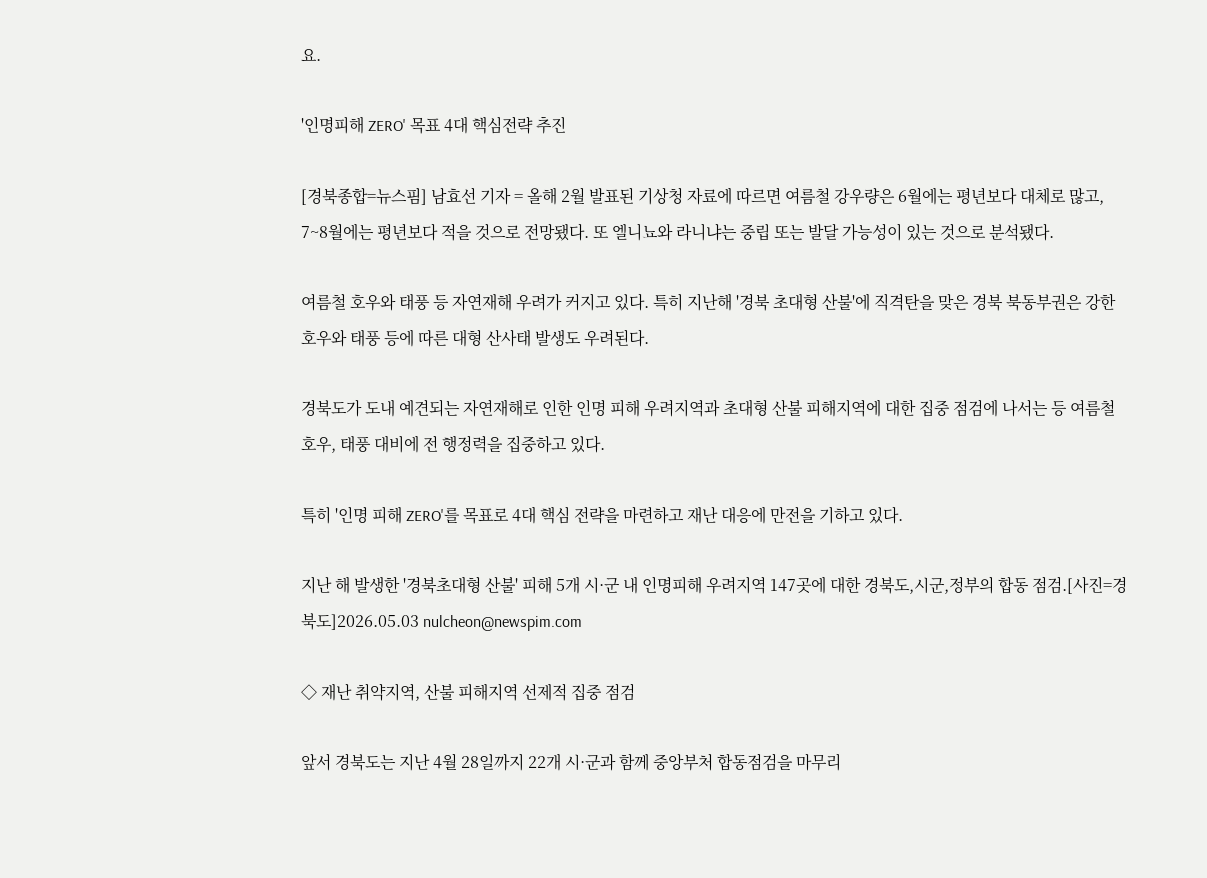요.

'인명피해 ZERO' 목표 4대 핵심전략 추진

[경북종합=뉴스핌] 남효선 기자 = 올해 2월 발표된 기상청 자료에 따르면 여름철 강우량은 6월에는 평년보다 대체로 많고, 7~8월에는 평년보다 적을 것으로 전망됐다. 또 엘니뇨와 라니냐는 중립 또는 발달 가능성이 있는 것으로 분석됐다.

여름철 호우와 태풍 등 자연재해 우려가 커지고 있다. 특히 지난해 '경북 초대형 산불'에 직격탄을 맞은 경북 북동부권은 강한 호우와 태풍 등에 따른 대형 산사태 발생도 우려된다.

경북도가 도내 예견되는 자연재해로 인한 인명 피해 우려지역과 초대형 산불 피해지역에 대한 집중 점검에 나서는 등 여름철 호우, 태풍 대비에 전 행정력을 집중하고 있다.

특히 '인명 피해 ZERO'를 목표로 4대 핵심 전략을 마련하고 재난 대응에 만전을 기하고 있다.

지난 해 발생한 '경북초대형 산불' 피해 5개 시·군 내 인명피해 우려지역 147곳에 대한 경북도,시군,정부의 합동 점검.[사진=경북도]2026.05.03 nulcheon@newspim.com

◇ 재난 취약지역, 산불 피해지역 선제적 집중 점검

앞서 경북도는 지난 4월 28일까지 22개 시·군과 함께 중앙부처 합동점검을 마무리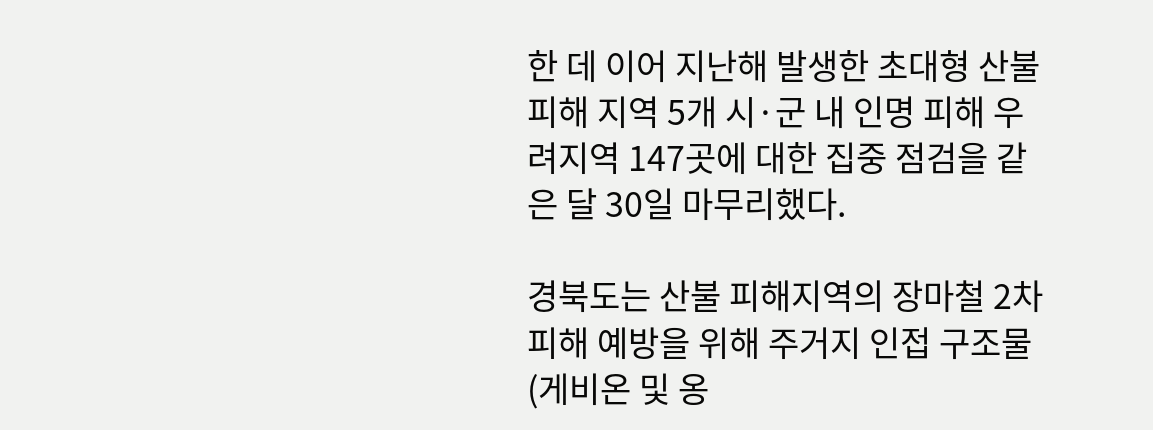한 데 이어 지난해 발생한 초대형 산불 피해 지역 5개 시·군 내 인명 피해 우려지역 147곳에 대한 집중 점검을 같은 달 30일 마무리했다.

경북도는 산불 피해지역의 장마철 2차 피해 예방을 위해 주거지 인접 구조물(게비온 및 옹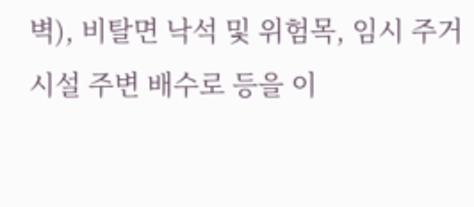벽), 비탈면 낙석 및 위험목, 임시 주거시설 주변 배수로 등을 이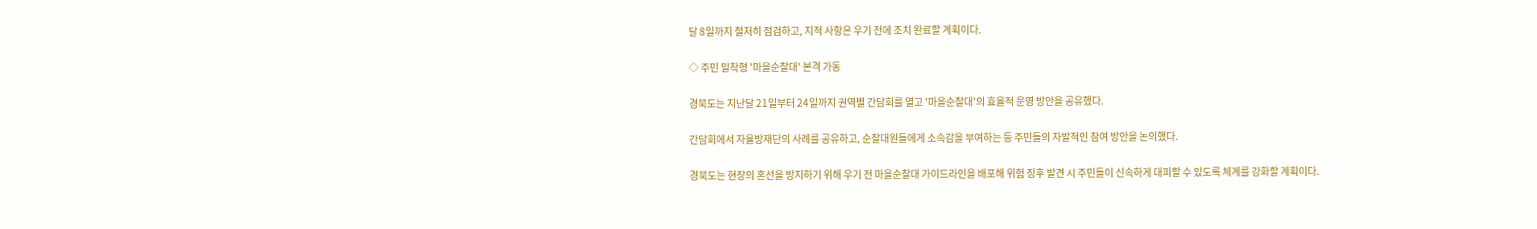달 8일까지 철저히 점검하고, 지적 사항은 우기 전에 조치 완료할 계획이다.

◇ 주민 밀착형 '마을순찰대' 본격 가동

경북도는 지난달 21일부터 24일까지 권역별 간담회를 열고 '마을순찰대'의 효율적 운영 방안을 공유했다.

간담회에서 자율방재단의 사례를 공유하고, 순찰대원들에게 소속감을 부여하는 등 주민들의 자발적인 참여 방안을 논의했다.

경북도는 현장의 혼선을 방지하기 위해 우기 전 마을순찰대 가이드라인을 배포해 위험 징후 발견 시 주민들이 신속하게 대피할 수 있도록 체계를 강화할 계획이다.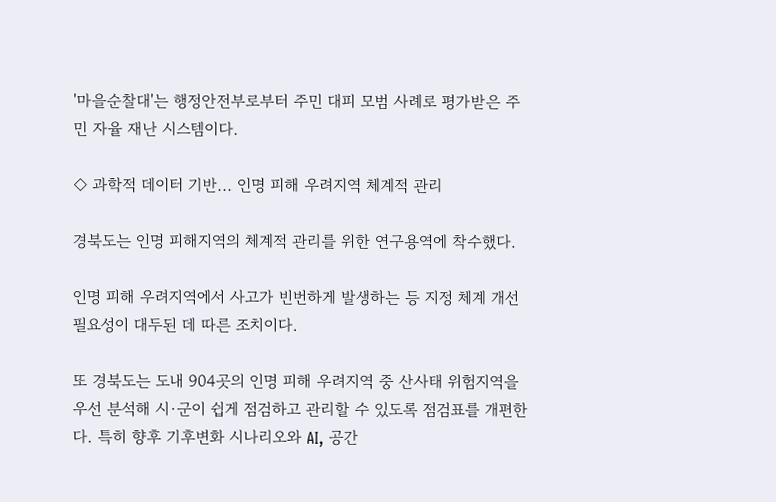'마을순찰대'는 행정안전부로부터 주민 대피 모범 사례로 평가받은 주민 자율 재난 시스템이다.

◇ 과학적 데이터 기반... 인명 피해 우려지역 체계적 관리

경북도는 인명 피해지역의 체계적 관리를 위한 연구용역에 착수했다.

인명 피해 우려지역에서 사고가 빈번하게 발생하는 등 지정 체계 개선 필요성이 대두된 데 따른 조치이다.

또 경북도는 도내 904곳의 인명 피해 우려지역 중 산사태 위험지역을 우선 분석해 시·군이 쉽게 점검하고 관리할 수 있도록 점검표를 개편한다. 특히 향후 기후변화 시나리오와 AI, 공간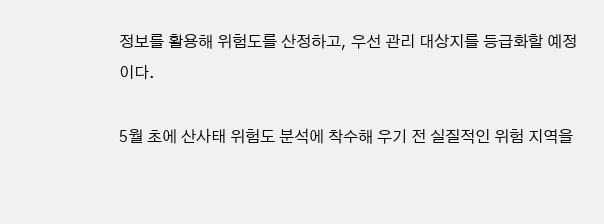정보를 활용해 위험도를 산정하고, 우선 관리 대상지를 등급화할 예정이다.

5월 초에 산사태 위험도 분석에 착수해 우기 전 실질적인 위험 지역을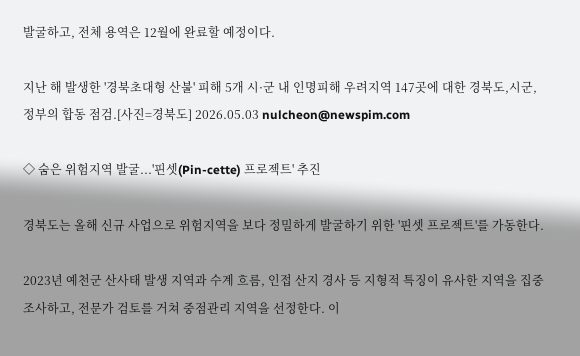발굴하고, 전체 용역은 12월에 완료할 예정이다.

지난 해 발생한 '경북초대형 산불' 피해 5개 시·군 내 인명피해 우려지역 147곳에 대한 경북도,시군,정부의 합동 점검.[사진=경북도] 2026.05.03 nulcheon@newspim.com

◇ 숨은 위험지역 발굴...'핀셋(Pin-cette) 프로젝트' 추진

경북도는 올해 신규 사업으로 위험지역을 보다 정밀하게 발굴하기 위한 '핀셋 프로젝트'를 가동한다.

2023년 예천군 산사태 발생 지역과 수계 흐름, 인접 산지 경사 등 지형적 특징이 유사한 지역을 집중 조사하고, 전문가 검토를 거쳐 중점관리 지역을 선정한다. 이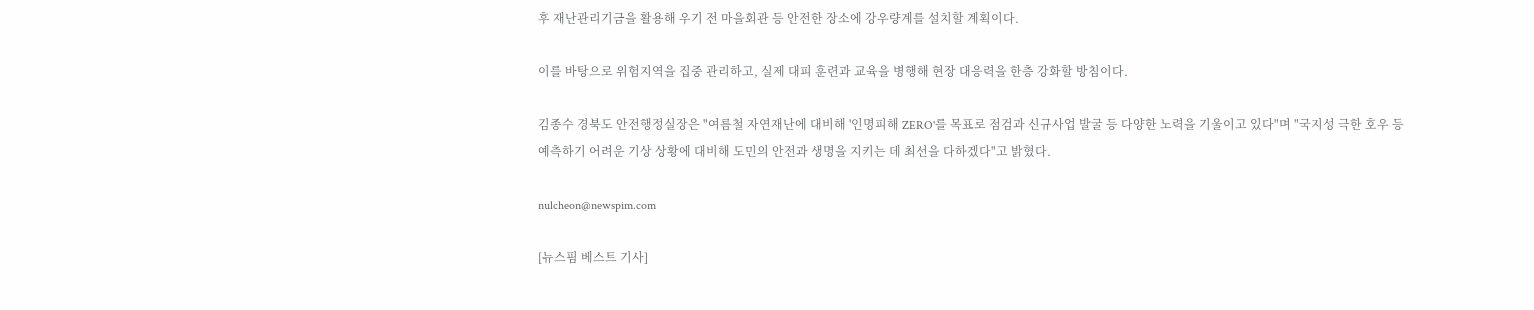후 재난관리기금을 활용해 우기 전 마을회관 등 안전한 장소에 강우량계를 설치할 계획이다.

이를 바탕으로 위험지역을 집중 관리하고, 실제 대피 훈련과 교육을 병행해 현장 대응력을 한층 강화할 방침이다.

김종수 경북도 안전행정실장은 "여름철 자연재난에 대비해 '인명피해 ZERO'를 목표로 점검과 신규사업 발굴 등 다양한 노력을 기울이고 있다"며 "국지성 극한 호우 등 예측하기 어려운 기상 상황에 대비해 도민의 안전과 생명을 지키는 데 최선을 다하겠다"고 밝혔다.

nulcheon@newspim.com

[뉴스핌 베스트 기사]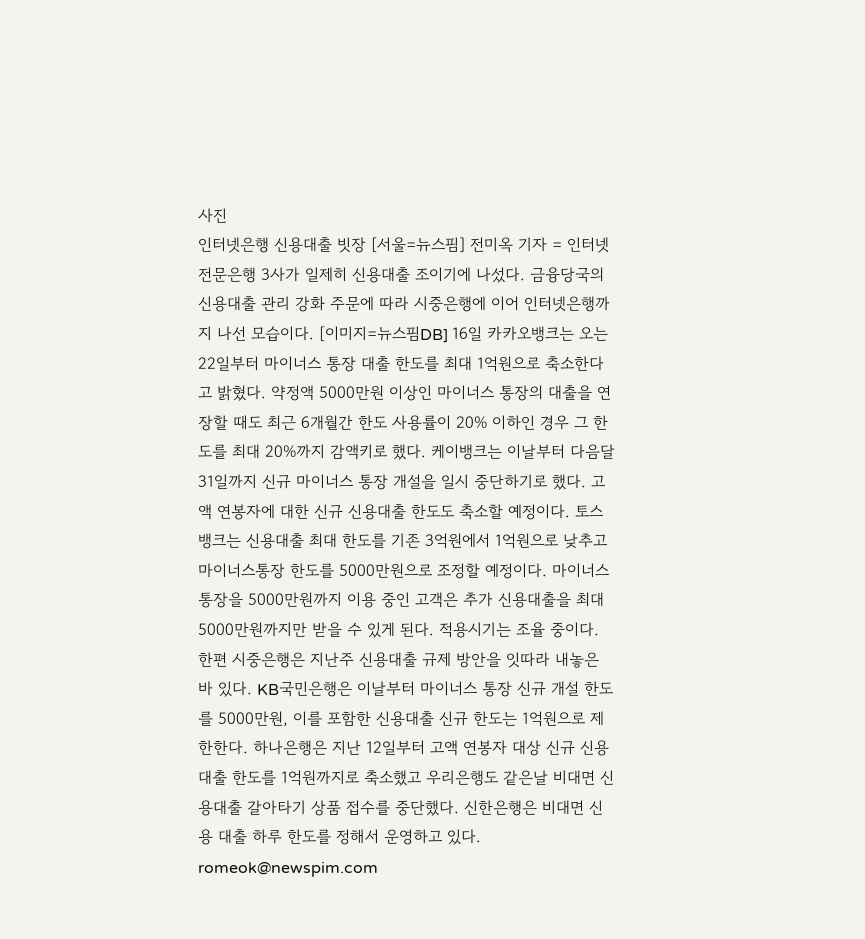사진
인터넷은행 신용대출 빗장 [서울=뉴스핌] 전미옥 기자 = 인터넷전문은행 3사가 일제히 신용대출 조이기에 나섰다. 금융당국의 신용대출 관리 강화 주문에 따라 시중은행에 이어 인터넷은행까지 나선 모습이다. [이미지=뉴스핌DB] 16일 카카오뱅크는 오는 22일부터 마이너스 통장 대출 한도를 최대 1억원으로 축소한다고 밝혔다. 약정액 5000만원 이상인 마이너스 통장의 대출을 연장할 때도 최근 6개월간 한도 사용률이 20% 이하인 경우 그 한도를 최대 20%까지 감액키로 했다. 케이뱅크는 이날부터 다음달 31일까지 신규 마이너스 통장 개설을 일시 중단하기로 했다. 고액 연봉자에 대한 신규 신용대출 한도도 축소할 예정이다. 토스뱅크는 신용대출 최대 한도를 기존 3억원에서 1억원으로 낮추고 마이너스통장 한도를 5000만원으로 조정할 예정이다. 마이너스통장을 5000만원까지 이용 중인 고객은 추가 신용대출을 최대 5000만원까지만 받을 수 있게 된다. 적용시기는 조율 중이다. 한편 시중은행은 지난주 신용대출 규제 방안을 잇따라 내놓은 바 있다. KB국민은행은 이날부터 마이너스 통장 신규 개설 한도를 5000만원, 이를 포함한 신용대출 신규 한도는 1억원으로 제한한다. 하나은행은 지난 12일부터 고액 연봉자 대상 신규 신용대출 한도를 1억원까지로 축소했고 우리은행도 같은날 비대면 신용대출 갈아타기 상품 접수를 중단했다. 신한은행은 비대면 신용 대출 하루 한도를 정해서 운영하고 있다. romeok@newspim.com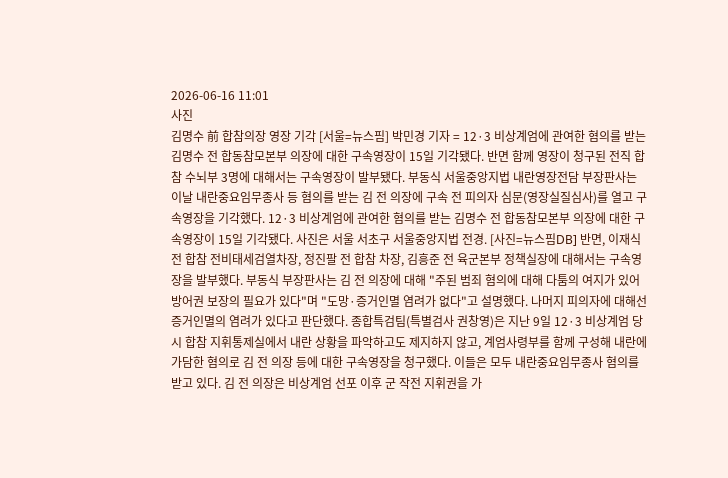2026-06-16 11:01
사진
김명수 前 합참의장 영장 기각 [서울=뉴스핌] 박민경 기자 = 12·3 비상계엄에 관여한 혐의를 받는 김명수 전 합동참모본부 의장에 대한 구속영장이 15일 기각됐다. 반면 함께 영장이 청구된 전직 합참 수뇌부 3명에 대해서는 구속영장이 발부됐다. 부동식 서울중앙지법 내란영장전담 부장판사는 이날 내란중요임무종사 등 혐의를 받는 김 전 의장에 구속 전 피의자 심문(영장실질심사)를 열고 구속영장을 기각했다. 12·3 비상계엄에 관여한 혐의를 받는 김명수 전 합동참모본부 의장에 대한 구속영장이 15일 기각됐다. 사진은 서울 서초구 서울중앙지법 전경. [사진=뉴스핌DB] 반면, 이재식 전 합참 전비태세검열차장, 정진팔 전 합참 차장, 김흥준 전 육군본부 정책실장에 대해서는 구속영장을 발부했다. 부동식 부장판사는 김 전 의장에 대해 "주된 범죄 혐의에 대해 다툼의 여지가 있어 방어권 보장의 필요가 있다"며 "도망·증거인멸 염려가 없다"고 설명했다. 나머지 피의자에 대해선 증거인멸의 염려가 있다고 판단했다. 종합특검팀(특별검사 권창영)은 지난 9일 12·3 비상계엄 당시 합참 지휘통제실에서 내란 상황을 파악하고도 제지하지 않고, 계엄사령부를 함께 구성해 내란에 가담한 혐의로 김 전 의장 등에 대한 구속영장을 청구했다. 이들은 모두 내란중요임무종사 혐의를 받고 있다. 김 전 의장은 비상계엄 선포 이후 군 작전 지휘권을 가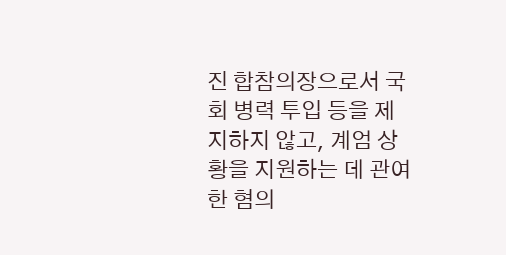진 합참의장으로서 국회 병력 투입 등을 제지하지 않고, 계엄 상황을 지원하는 데 관여한 혐의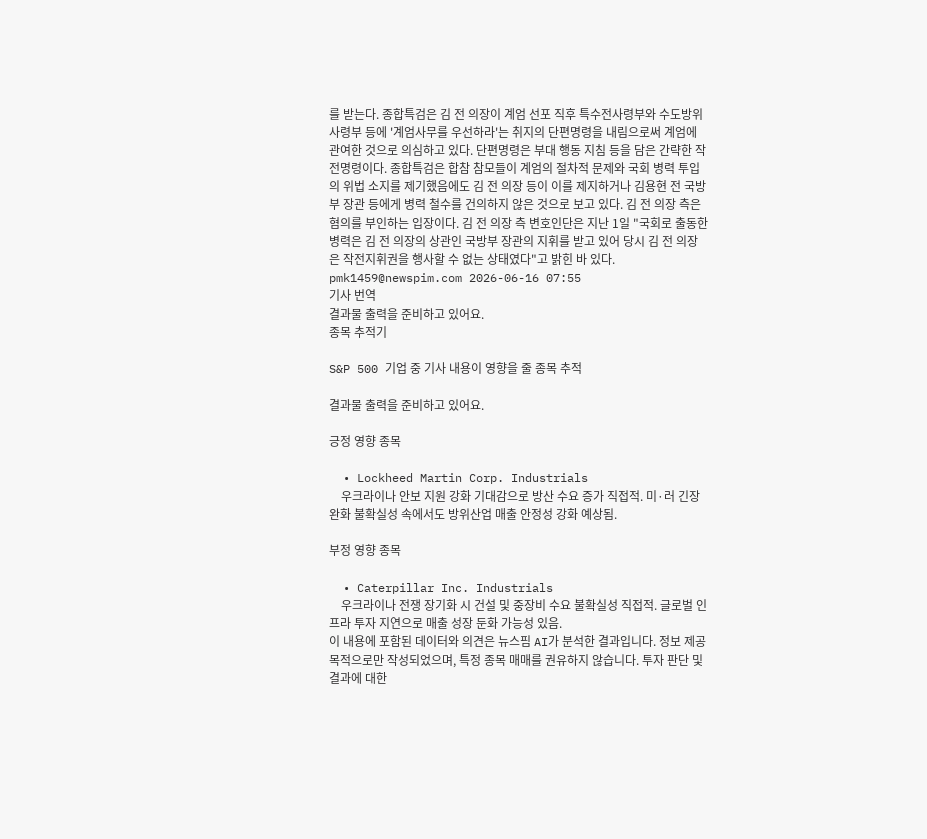를 받는다. 종합특검은 김 전 의장이 계엄 선포 직후 특수전사령부와 수도방위사령부 등에 '계엄사무를 우선하라'는 취지의 단편명령을 내림으로써 계엄에 관여한 것으로 의심하고 있다. 단편명령은 부대 행동 지침 등을 담은 간략한 작전명령이다. 종합특검은 합참 참모들이 계엄의 절차적 문제와 국회 병력 투입의 위법 소지를 제기했음에도 김 전 의장 등이 이를 제지하거나 김용현 전 국방부 장관 등에게 병력 철수를 건의하지 않은 것으로 보고 있다. 김 전 의장 측은 혐의를 부인하는 입장이다. 김 전 의장 측 변호인단은 지난 1일 "국회로 출동한 병력은 김 전 의장의 상관인 국방부 장관의 지휘를 받고 있어 당시 김 전 의장은 작전지휘권을 행사할 수 없는 상태였다"고 밝힌 바 있다. pmk1459@newspim.com 2026-06-16 07:55
기사 번역
결과물 출력을 준비하고 있어요.
종목 추적기

S&P 500 기업 중 기사 내용이 영향을 줄 종목 추적

결과물 출력을 준비하고 있어요.

긍정 영향 종목

  • Lockheed Martin Corp. Industrials
    우크라이나 안보 지원 강화 기대감으로 방산 수요 증가 직접적. 미·러 긴장 완화 불확실성 속에서도 방위산업 매출 안정성 강화 예상됨.

부정 영향 종목

  • Caterpillar Inc. Industrials
    우크라이나 전쟁 장기화 시 건설 및 중장비 수요 불확실성 직접적. 글로벌 인프라 투자 지연으로 매출 성장 둔화 가능성 있음.
이 내용에 포함된 데이터와 의견은 뉴스핌 AI가 분석한 결과입니다. 정보 제공 목적으로만 작성되었으며, 특정 종목 매매를 권유하지 않습니다. 투자 판단 및 결과에 대한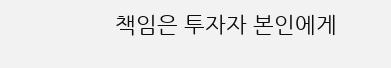책임은 투자자 본인에게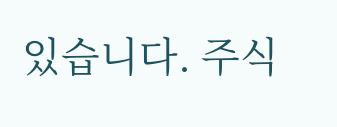있습니다. 주식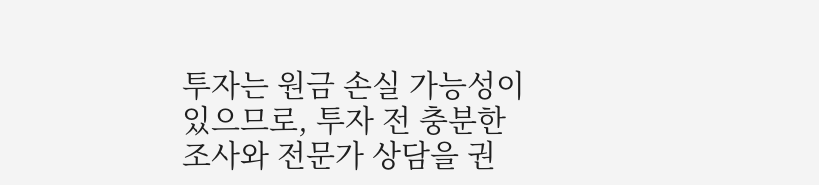투자는 원금 손실 가능성이 있으므로, 투자 전 충분한 조사와 전문가 상담을 권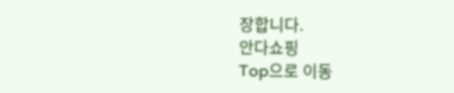장합니다.
안다쇼핑
Top으로 이동